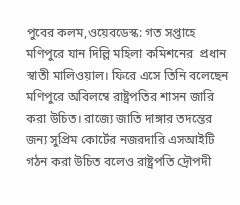পুবের কলম,ওয়েবডেস্ক: গত সপ্তাহে মণিপুরে যান দিল্লি মহিলা কমিশনের  প্রধান স্বাতী মালিওয়াল। ফিরে এসে তিনি বলেছেন মণিপুরে অবিলম্বে রাষ্ট্রপতির শাসন জারি করা উচিত। রাজ্যে জাতি দাঙ্গার তদন্তের জন্য সুপ্রিম কোর্টের নজরদারি এসআইটি গঠন করা উচিত বলেও রাষ্ট্রপতি দ্রৌপদী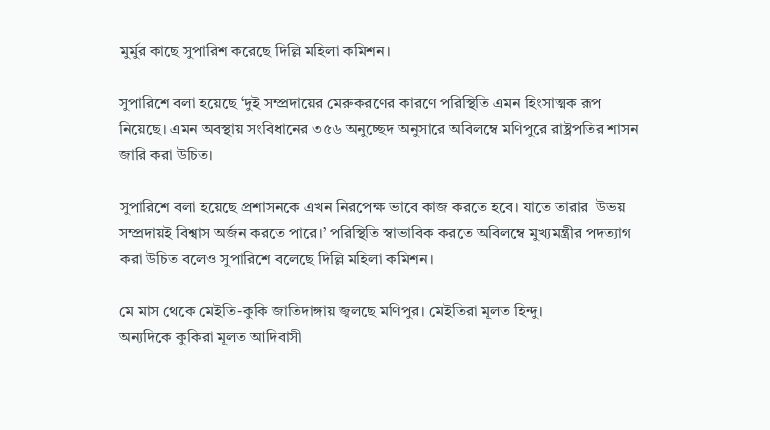মুর্মুর কাছে সুপারিশ করেছে দিল্লি মহিলা কমিশন।

সুপারিশে বলা হয়েছে ‘দুই সম্প্রদায়ের মেরুকরণের কারণে পরিস্থিতি এমন হিংসাত্মক রূপ নিয়েছে। এমন অবস্থায় সংবিধানের ৩৫৬ অনুচ্ছেদ অনুসারে অবিলম্বে মণিপুরে রাষ্ট্রপতির শাসন জারি করা উচিত।

সুপারিশে বলা হয়েছে প্রশাসনকে এখন নিরপেক্ষ ভাবে কাজ করতে হবে। যাতে তারার  উভয় সম্প্রদায়ই বিশ্বাস অর্জন করতে পারে।’ পরিস্থিতি স্বাভাবিক করতে অবিলম্বে মুখ্যমন্ত্রীর পদত্যাগ করা উচিত বলেও সুপারিশে বলেছে দিল্লি মহিলা কমিশন।

মে মাস থেকে মেইতি-কুকি জাতিদাঙ্গায় জ্বলছে মণিপুর। মেইতিরা মূলত হিন্দু।
অন্যদিকে কুকিরা মূলত আদিবাসী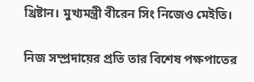খ্রিষ্টান। মুখ্যমন্ত্রী বীরেন সিং নিজেও মেইতি।

নিজ সম্প্রদায়ের প্রতি তার বিশেষ পক্ষপাতের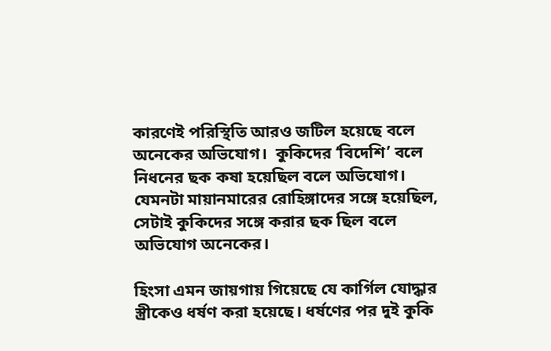কারণেই পরিস্থিতি আরও জটিল হয়েছে বলে অনেকের অভিযোগ।  কুকিদের ‘বিদেশি’ বলে নিধনের ছক কষা হয়েছিল বলে অভিযোগ। যেমনটা মায়ানমারের রোহিঙ্গাদের সঙ্গে হয়েছিল, সেটাই কুকিদের সঙ্গে করার ছক ছিল বলে অভিযোগ অনেকের।

হিংসা এমন জায়গায় গিয়েছে যে কার্গিল যোদ্ধার স্ত্রীকেও ধর্ষণ করা হয়েছে। ধর্ষণের পর দুই কুকি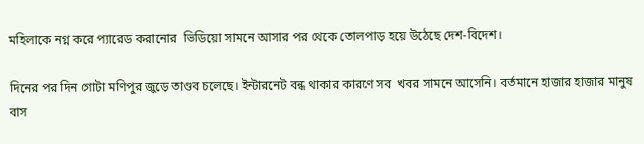মহিলাকে নগ্ন করে প্যারেড করানোর  ভিডিয়ো সামনে আসার পর থেকে তোলপাড় হয়ে উঠেছে দেশ-বিদেশ।

দিনের পর দিন গোটা মণিপুর জুড়ে তাণ্ডব চলেছে। ইন্টারনেট বন্ধ থাকার কারণে সব  খবর সামনে আসেনি। বর্তমানে হাজার হাজার মানুষ বাস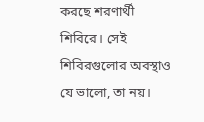করছে শরণার্থী শিবিরে। সেই শিবিরগুলোর অবস্থাও যে ভালো, তা নয়।